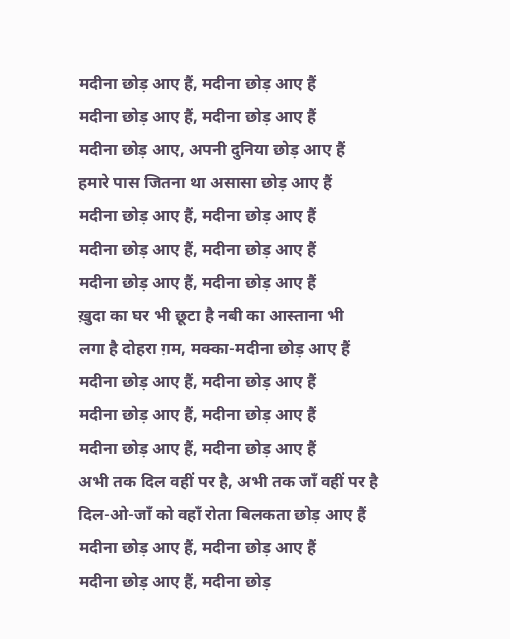मदीना छोड़ आए हैं, मदीना छोड़ आए हैं
मदीना छोड़ आए हैं, मदीना छोड़ आए हैं
मदीना छोड़ आए, अपनी दुनिया छोड़ आए हैं
हमारे पास जितना था असासा छोड़ आए हैं
मदीना छोड़ आए हैं, मदीना छोड़ आए हैं
मदीना छोड़ आए हैं, मदीना छोड़ आए हैं
मदीना छोड़ आए हैं, मदीना छोड़ आए हैं
ख़ुदा का घर भी छूटा है नबी का आस्ताना भी
लगा है दोहरा ग़म, मक्का-मदीना छोड़ आए हैं
मदीना छोड़ आए हैं, मदीना छोड़ आए हैं
मदीना छोड़ आए हैं, मदीना छोड़ आए हैं
मदीना छोड़ आए हैं, मदीना छोड़ आए हैं
अभी तक दिल वहीं पर है, अभी तक जाँ वहीं पर है
दिल-ओ-जाँ को वहाँ रोता बिलकता छोड़ आए हैं
मदीना छोड़ आए हैं, मदीना छोड़ आए हैं
मदीना छोड़ आए हैं, मदीना छोड़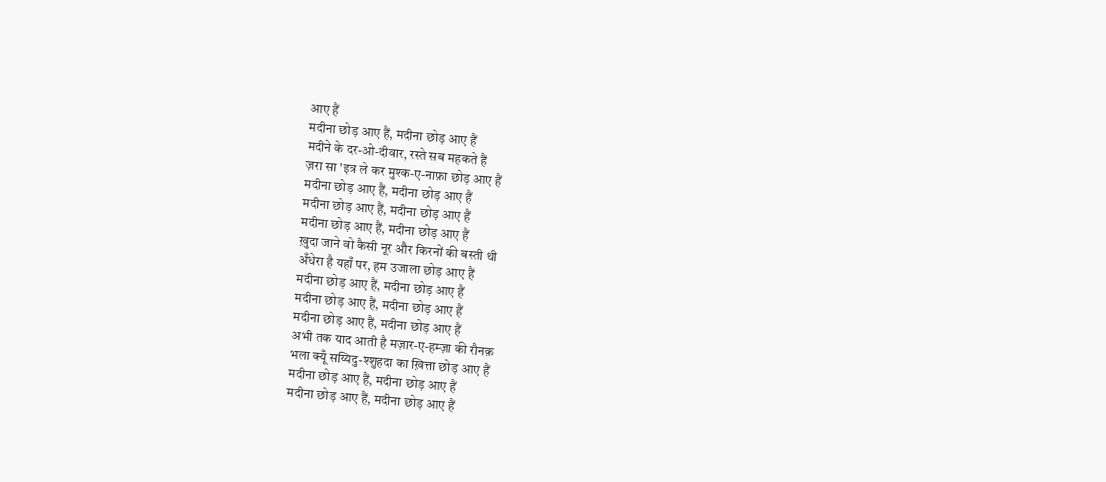आए हैं
मदीना छोड़ आए हैं, मदीना छोड़ आए हैं
मदीने के दर-ओ-दीवार, रस्ते सब महकते हैं
ज़रा सा 'इत्र ले कर मुश्क-ए-नाफ़ा छोड़ आए हैं
मदीना छोड़ आए हैं, मदीना छोड़ आए हैं
मदीना छोड़ आए हैं, मदीना छोड़ आए हैं
मदीना छोड़ आए हैं, मदीना छोड़ आए हैं
ख़ुदा जाने वो कैसी नूर और किरनों की बस्ती थी
अँधेरा है यहाँ पर, हम उजाला छोड़ आए हैं
मदीना छोड़ आए हैं, मदीना छोड़ आए हैं
मदीना छोड़ आए हैं, मदीना छोड़ आए हैं
मदीना छोड़ आए हैं, मदीना छोड़ आए हैं
अभी तक याद आती है मज़ार-ए-हम्ज़ा की रौनक़
भला क्यूँ सय्यिदु-श्शुहदा का ख़ित्ता छोड़ आए हैं
मदीना छोड़ आए हैं, मदीना छोड़ आए हैं
मदीना छोड़ आए हैं, मदीना छोड़ आए हैं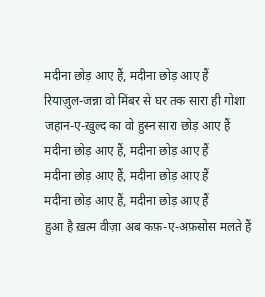मदीना छोड़ आए हैं, मदीना छोड़ आए हैं
रियाज़ुल-जन्ना वो मिंबर से घर तक सारा ही गोशा
जहान-ए-ख़ुल्द का वो हुस्न सारा छोड़ आए हैं
मदीना छोड़ आए हैं, मदीना छोड़ आए हैं
मदीना छोड़ आए हैं, मदीना छोड़ आए हैं
मदीना छोड़ आए हैं, मदीना छोड़ आए हैं
हुआ है ख़त्म वीज़ा अब कफ़-ए-अफ़सोस मलते हैं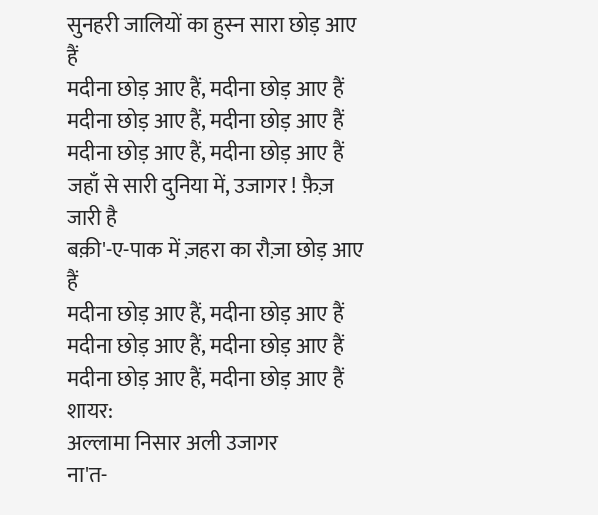सुनहरी जालियों का हुस्न सारा छोड़ आए हैं
मदीना छोड़ आए हैं, मदीना छोड़ आए हैं
मदीना छोड़ आए हैं, मदीना छोड़ आए हैं
मदीना छोड़ आए हैं, मदीना छोड़ आए हैं
जहाँ से सारी दुनिया में, उजागर ! फ़ैज़ जारी है
बक़ी'-ए-पाक में ज़हरा का रौज़ा छोड़ आए हैं
मदीना छोड़ आए हैं, मदीना छोड़ आए हैं
मदीना छोड़ आए हैं, मदीना छोड़ आए हैं
मदीना छोड़ आए हैं, मदीना छोड़ आए हैं
शायर:
अल्लामा निसार अली उजागर
ना'त-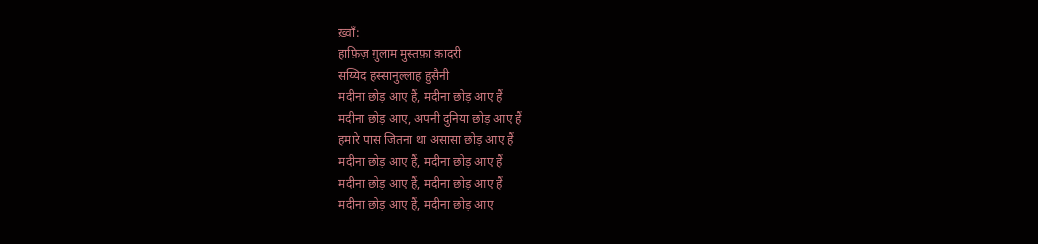ख़्वाँ:
हाफ़िज़ ग़ुलाम मुस्तफ़ा क़ादरी
सय्यिद हस्सानुल्लाह हुसैनी
मदीना छोड़ आए हैं, मदीना छोड़ आए हैं
मदीना छोड़ आए, अपनी दुनिया छोड़ आए हैं
हमारे पास जितना था असासा छोड़ आए हैं
मदीना छोड़ आए हैं, मदीना छोड़ आए हैं
मदीना छोड़ आए हैं, मदीना छोड़ आए हैं
मदीना छोड़ आए हैं, मदीना छोड़ आए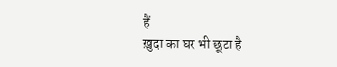हैं
ख़ुदा का घर भी छूटा है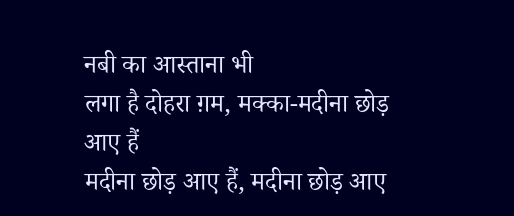नबी का आस्ताना भी
लगा है दोहरा ग़म, मक्का-मदीना छोड़ आए हैं
मदीना छोड़ आए हैं, मदीना छोड़ आए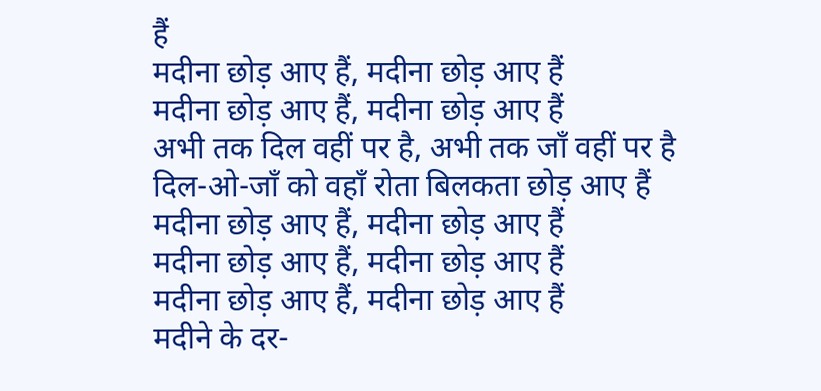हैं
मदीना छोड़ आए हैं, मदीना छोड़ आए हैं
मदीना छोड़ आए हैं, मदीना छोड़ आए हैं
अभी तक दिल वहीं पर है, अभी तक जाँ वहीं पर है
दिल-ओ-जाँ को वहाँ रोता बिलकता छोड़ आए हैं
मदीना छोड़ आए हैं, मदीना छोड़ आए हैं
मदीना छोड़ आए हैं, मदीना छोड़ आए हैं
मदीना छोड़ आए हैं, मदीना छोड़ आए हैं
मदीने के दर-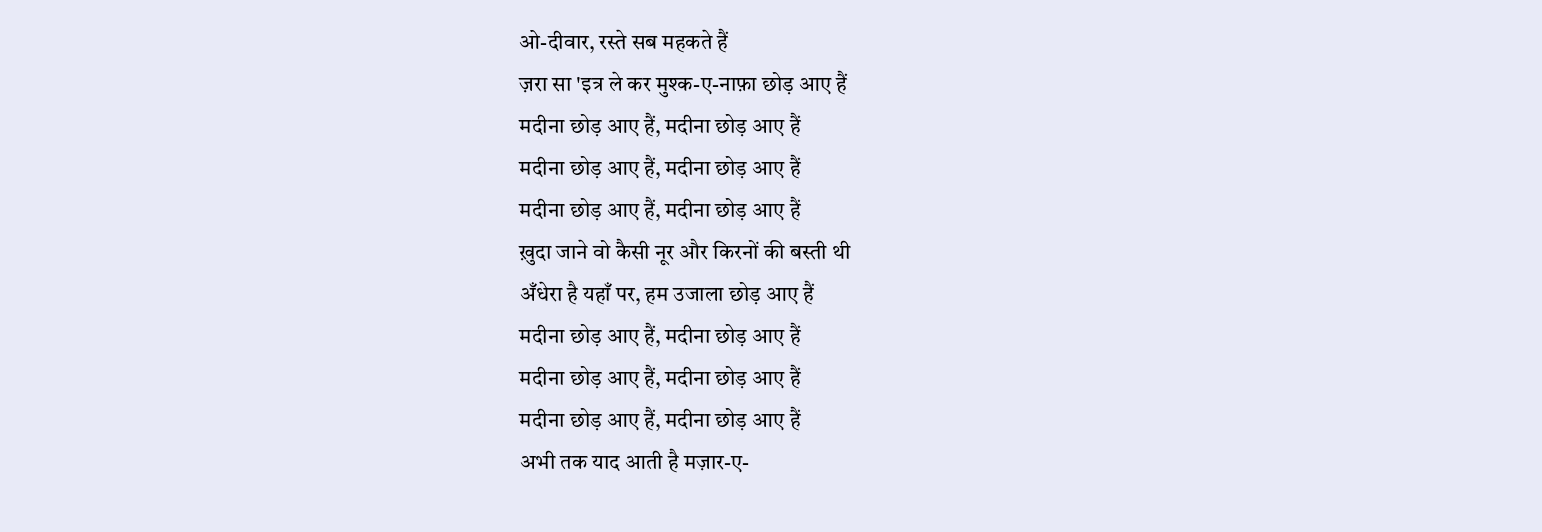ओ-दीवार, रस्ते सब महकते हैं
ज़रा सा 'इत्र ले कर मुश्क-ए-नाफ़ा छोड़ आए हैं
मदीना छोड़ आए हैं, मदीना छोड़ आए हैं
मदीना छोड़ आए हैं, मदीना छोड़ आए हैं
मदीना छोड़ आए हैं, मदीना छोड़ आए हैं
ख़ुदा जाने वो कैसी नूर और किरनों की बस्ती थी
अँधेरा है यहाँ पर, हम उजाला छोड़ आए हैं
मदीना छोड़ आए हैं, मदीना छोड़ आए हैं
मदीना छोड़ आए हैं, मदीना छोड़ आए हैं
मदीना छोड़ आए हैं, मदीना छोड़ आए हैं
अभी तक याद आती है मज़ार-ए-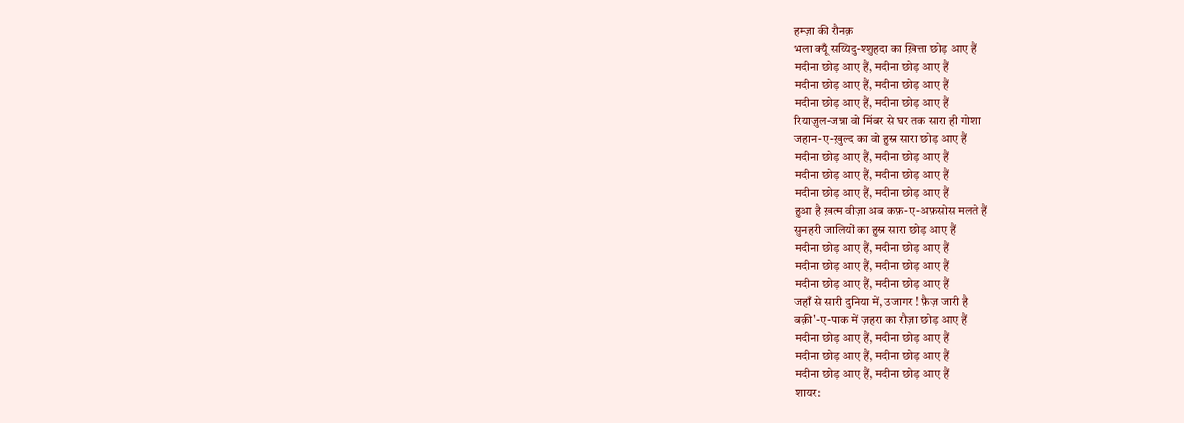हम्ज़ा की रौनक़
भला क्यूँ सय्यिदु-श्शुहदा का ख़ित्ता छोड़ आए हैं
मदीना छोड़ आए हैं, मदीना छोड़ आए हैं
मदीना छोड़ आए हैं, मदीना छोड़ आए हैं
मदीना छोड़ आए हैं, मदीना छोड़ आए हैं
रियाज़ुल-जन्ना वो मिंबर से घर तक सारा ही गोशा
जहान-ए-ख़ुल्द का वो हुस्न सारा छोड़ आए हैं
मदीना छोड़ आए हैं, मदीना छोड़ आए हैं
मदीना छोड़ आए हैं, मदीना छोड़ आए हैं
मदीना छोड़ आए हैं, मदीना छोड़ आए हैं
हुआ है ख़त्म वीज़ा अब कफ़-ए-अफ़सोस मलते हैं
सुनहरी जालियों का हुस्न सारा छोड़ आए हैं
मदीना छोड़ आए हैं, मदीना छोड़ आए हैं
मदीना छोड़ आए हैं, मदीना छोड़ आए हैं
मदीना छोड़ आए हैं, मदीना छोड़ आए हैं
जहाँ से सारी दुनिया में, उजागर ! फ़ैज़ जारी है
बक़ी'-ए-पाक में ज़हरा का रौज़ा छोड़ आए हैं
मदीना छोड़ आए हैं, मदीना छोड़ आए हैं
मदीना छोड़ आए हैं, मदीना छोड़ आए हैं
मदीना छोड़ आए हैं, मदीना छोड़ आए हैं
शायर: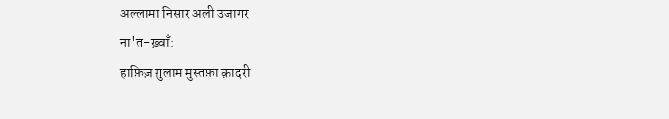अल्लामा निसार अली उजागर
ना'त-ख़्वाँ:
हाफ़िज़ ग़ुलाम मुस्तफ़ा क़ादरी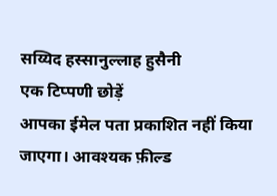सय्यिद हस्सानुल्लाह हुसैनी
एक टिप्पणी छोड़ें
आपका ईमेल पता प्रकाशित नहीं किया जाएगा। आवश्यक फ़ील्ड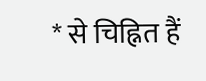* से चिह्नित हैं